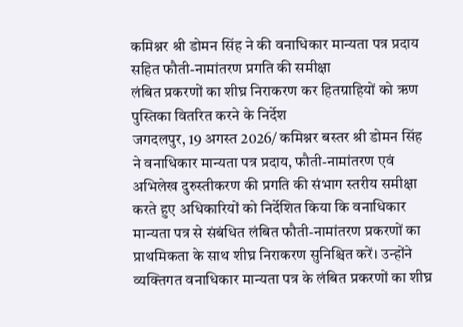कमिश्नर श्री डोमन सिंह ने की वनाधिकार मान्यता पत्र प्रदाय सहित फौती-नामांतरण प्रगति की समीक्षा
लंबित प्रकरणों का शीघ्र निराकरण कर हितग्राहियों को ऋण पुस्तिका वितरित करने के निर्देश
जगदलपुर, 19 अगस्त 2026/ कमिश्नर बस्तर श्री डोमन सिंह ने वनाधिकार मान्यता पत्र प्रदाय, फौती-नामांतरण एवं अभिलेख दुरुस्तीकरण की प्रगति की संभाग स्तरीय समीक्षा करते हुए अधिकारियों को निर्देशित किया कि वनाधिकार मान्यता पत्र से संबंधित लंबित फौती-नामांतरण प्रकरणों का प्राथमिकता के साथ शीघ्र निराकरण सुनिश्चित करें। उन्होंने व्यक्तिगत वनाधिकार मान्यता पत्र के लंबित प्रकरणों का शीघ्र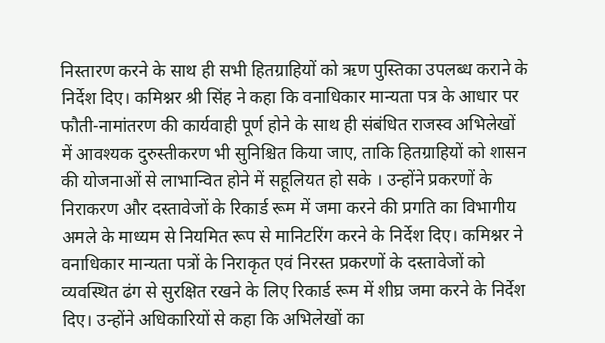निस्तारण करने के साथ ही सभी हितग्राहियों को ऋण पुस्तिका उपलब्ध कराने के निर्देश दिए। कमिश्नर श्री सिंह ने कहा कि वनाधिकार मान्यता पत्र के आधार पर फौती-नामांतरण की कार्यवाही पूर्ण होने के साथ ही संबंधित राजस्व अभिलेखों में आवश्यक दुरुस्तीकरण भी सुनिश्चित किया जाए, ताकि हितग्राहियों को शासन की योजनाओं से लाभान्वित होने में सहूलियत हो सके । उन्होंने प्रकरणों के निराकरण और दस्तावेजों के रिकार्ड रूम में जमा करने की प्रगति का विभागीय अमले के माध्यम से नियमित रूप से मानिटरिंग करने के निर्देश दिए। कमिश्नर ने वनाधिकार मान्यता पत्रों के निराकृत एवं निरस्त प्रकरणों के दस्तावेजों को व्यवस्थित ढंग से सुरक्षित रखने के लिए रिकार्ड रूम में शीघ्र जमा करने के निर्देश दिए। उन्होंने अधिकारियों से कहा कि अभिलेखों का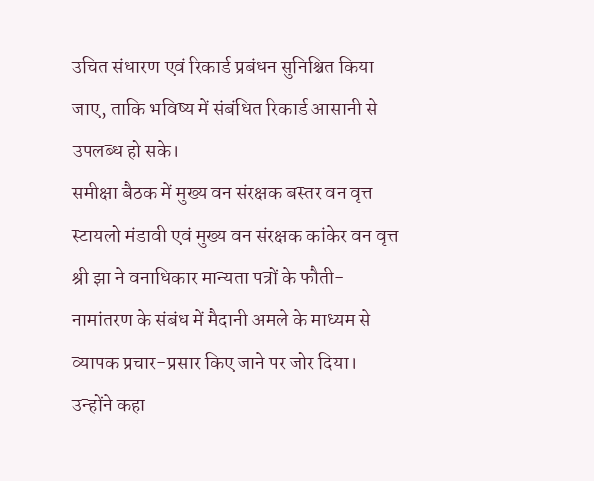उचित संधारण एवं रिकार्ड प्रबंधन सुनिश्चित किया जाए, ताकि भविष्य में संबंधित रिकार्ड आसानी से उपलब्ध हो सके।
समीक्षा बैठक में मुख्य वन संरक्षक बस्तर वन वृत्त स्टायलो मंडावी एवं मुख्य वन संरक्षक कांकेर वन वृत्त श्री झा ने वनाधिकार मान्यता पत्रों के फौती-नामांतरण के संबंध में मैदानी अमले के माध्यम से व्यापक प्रचार-प्रसार किए जाने पर जोर दिया। उन्होंने कहा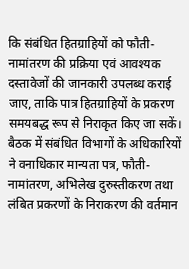कि संबंधित हितग्राहियों को फौती-नामांतरण की प्रक्रिया एवं आवश्यक दस्तावेजों की जानकारी उपलब्ध कराई जाए, ताकि पात्र हितग्राहियों के प्रकरण समयबद्ध रूप से निराकृत किए जा सकें। बैठक में संबंधित विभागों के अधिकारियों ने वनाधिकार मान्यता पत्र, फौती-नामांतरण, अभिलेख दुरुस्तीकरण तथा लंबित प्रकरणों के निराकरण की वर्तमान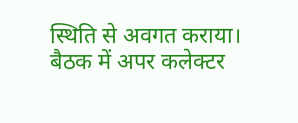स्थिति से अवगत कराया। बैठक में अपर कलेक्टर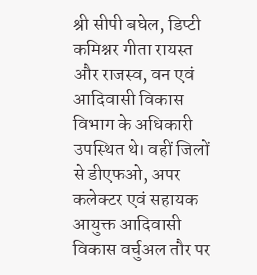श्री सीपी बघेल, डिप्टी कमिश्नर गीता रायस्त और राजस्व, वन एवं आदिवासी विकास विभाग के अधिकारी उपस्थित थे। वहीं जिलों से डीएफओ, अपर कलेक्टर एवं सहायक आयुक्त आदिवासी विकास वर्चुअल तौर पर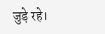जुड़े रहे।